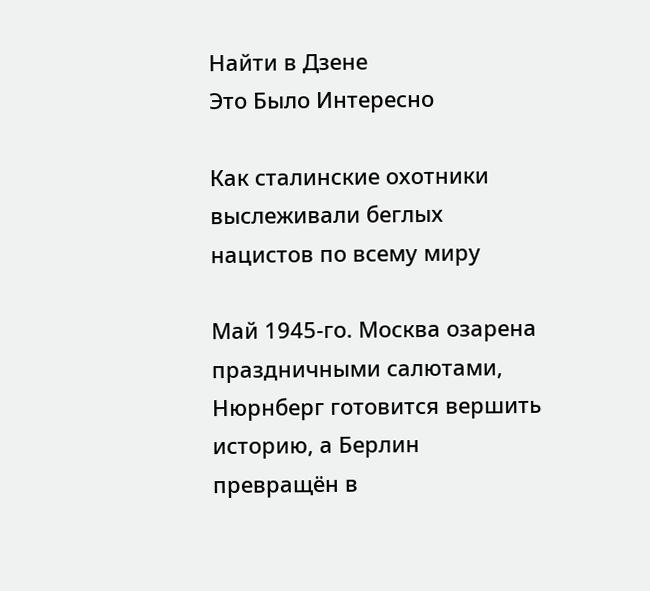Найти в Дзене
Это Было Интересно

Как сталинские охотники выслеживали беглых нацистов по всему миру

Май 1945-го. Москва озарена праздничными салютами, Нюрнберг готовится вершить историю, а Берлин превращён в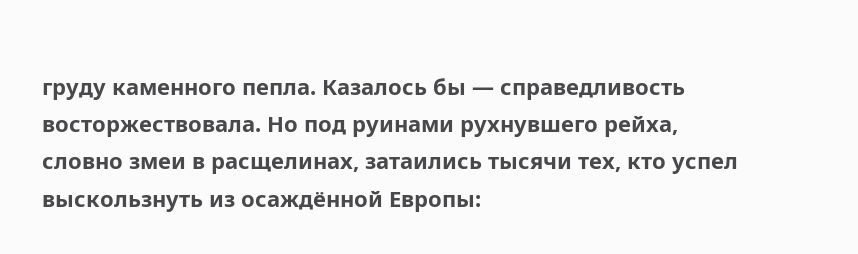груду каменного пепла. Казалось бы — справедливость восторжествовала. Но под руинами рухнувшего рейха, словно змеи в расщелинах, затаились тысячи тех, кто успел выскользнуть из осаждённой Европы: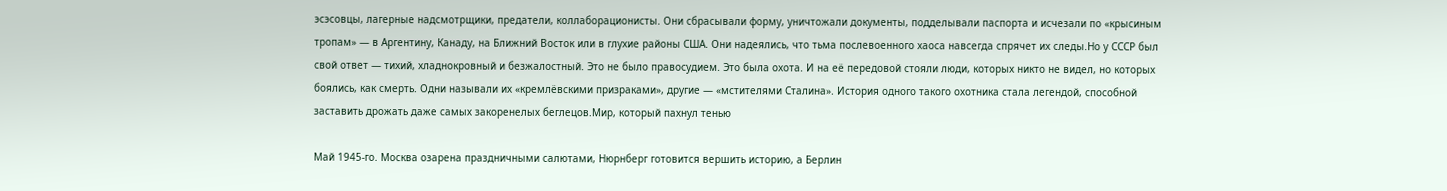эсэсовцы, лагерные надсмотрщики, предатели, коллаборационисты. Они сбрасывали форму, уничтожали документы, подделывали паспорта и исчезали по «крысиным тропам» — в Аргентину, Канаду, на Ближний Восток или в глухие районы США. Они надеялись, что тьма послевоенного хаоса навсегда спрячет их следы.Но у СССР был свой ответ — тихий, хладнокровный и безжалостный. Это не было правосудием. Это была охота. И на её передовой стояли люди, которых никто не видел, но которых боялись, как смерть. Одни называли их «кремлёвскими призраками», другие — «мстителями Сталина». История одного такого охотника стала легендой, способной заставить дрожать даже самых закоренелых беглецов.Мир, который пахнул тенью

Май 1945-го. Москва озарена праздничными салютами, Нюрнберг готовится вершить историю, а Берлин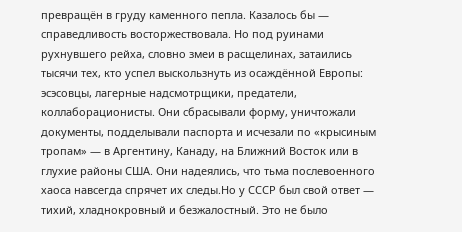превращён в груду каменного пепла. Казалось бы — справедливость восторжествовала. Но под руинами рухнувшего рейха, словно змеи в расщелинах, затаились тысячи тех, кто успел выскользнуть из осаждённой Европы: эсэсовцы, лагерные надсмотрщики, предатели, коллаборационисты. Они сбрасывали форму, уничтожали документы, подделывали паспорта и исчезали по «крысиным тропам» — в Аргентину, Канаду, на Ближний Восток или в глухие районы США. Они надеялись, что тьма послевоенного хаоса навсегда спрячет их следы.Но у СССР был свой ответ — тихий, хладнокровный и безжалостный. Это не было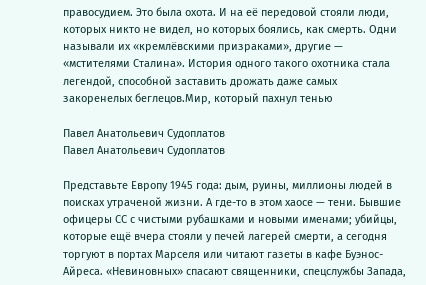правосудием. Это была охота. И на её передовой стояли люди, которых никто не видел, но которых боялись, как смерть. Одни называли их «кремлёвскими призраками», другие — «мстителями Сталина». История одного такого охотника стала легендой, способной заставить дрожать даже самых закоренелых беглецов.Мир, который пахнул тенью

Павел Анатольевич Судоплатов
Павел Анатольевич Судоплатов

Представьте Европу 1945 года: дым, руины, миллионы людей в поисках утраченой жизни. А где-то в этом хаосе — тени. Бывшие офицеры СС с чистыми рубашками и новыми именами; убийцы, которые ещё вчера стояли у печей лагерей смерти, а сегодня торгуют в портах Марселя или читают газеты в кафе Буэнос-Айреса. «Невиновных» спасают священники, спецслужбы Запада,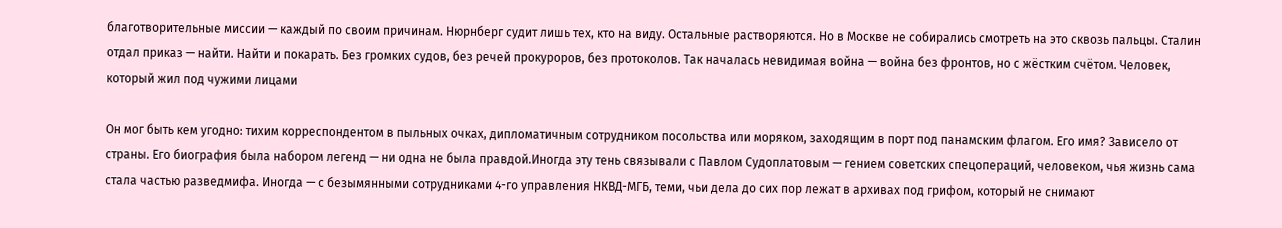благотворительные миссии — каждый по своим причинам. Нюрнберг судит лишь тех, кто на виду. Остальные растворяются. Но в Москве не собирались смотреть на это сквозь пальцы. Сталин отдал приказ — найти. Найти и покарать. Без громких судов, без речей прокуроров, без протоколов. Так началась невидимая война — война без фронтов, но с жёстким счётом. Человек, который жил под чужими лицами

Он мог быть кем угодно: тихим корреспондентом в пыльных очках, дипломатичным сотрудником посольства или моряком, заходящим в порт под панамским флагом. Его имя? Зависело от страны. Его биография была набором легенд — ни одна не была правдой.Иногда эту тень связывали с Павлом Судоплатовым — гением советских спецопераций, человеком, чья жизнь сама стала частью разведмифа. Иногда — с безымянными сотрудниками 4-го управления НКВД-МГБ, теми, чьи дела до сих пор лежат в архивах под грифом, который не снимают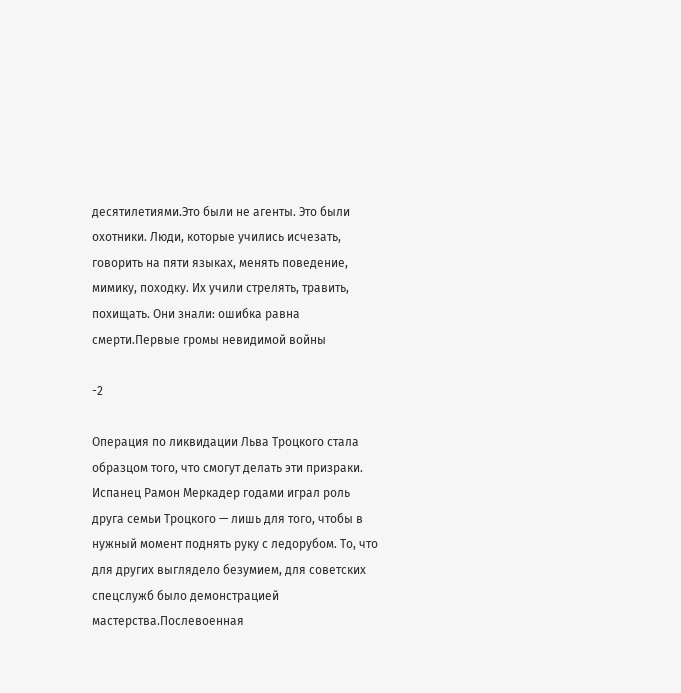десятилетиями.Это были не агенты. Это были охотники. Люди, которые учились исчезать, говорить на пяти языках, менять поведение, мимику, походку. Их учили стрелять, травить, похищать. Они знали: ошибка равна смерти.Первые громы невидимой войны

-2

Операция по ликвидации Льва Троцкого стала образцом того, что смогут делать эти призраки. Испанец Рамон Меркадер годами играл роль друга семьи Троцкого — лишь для того, чтобы в нужный момент поднять руку с ледорубом. То, что для других выглядело безумием, для советских спецслужб было демонстрацией мастерства.Послевоенная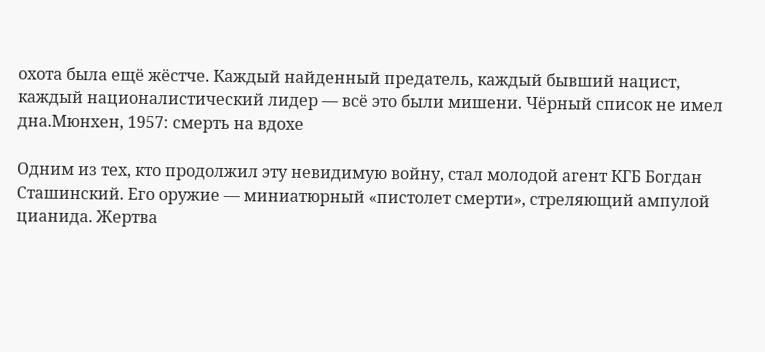охота была ещё жёстче. Каждый найденный предатель, каждый бывший нацист, каждый националистический лидер — всё это были мишени. Чёрный список не имел дна.Мюнхен, 1957: смерть на вдохе

Одним из тех, кто продолжил эту невидимую войну, стал молодой агент КГБ Богдан Сташинский. Его оружие — миниатюрный «пистолет смерти», стреляющий ампулой цианида. Жертва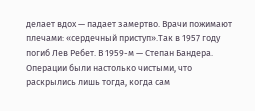делает вдох — падает замертво. Врачи пожимают плечами: «сердечный приступ».Так в 1957 году погиб Лев Ребет. В 1959-м — Степан Бандера. Операции были настолько чистыми, что раскрылись лишь тогда, когда сам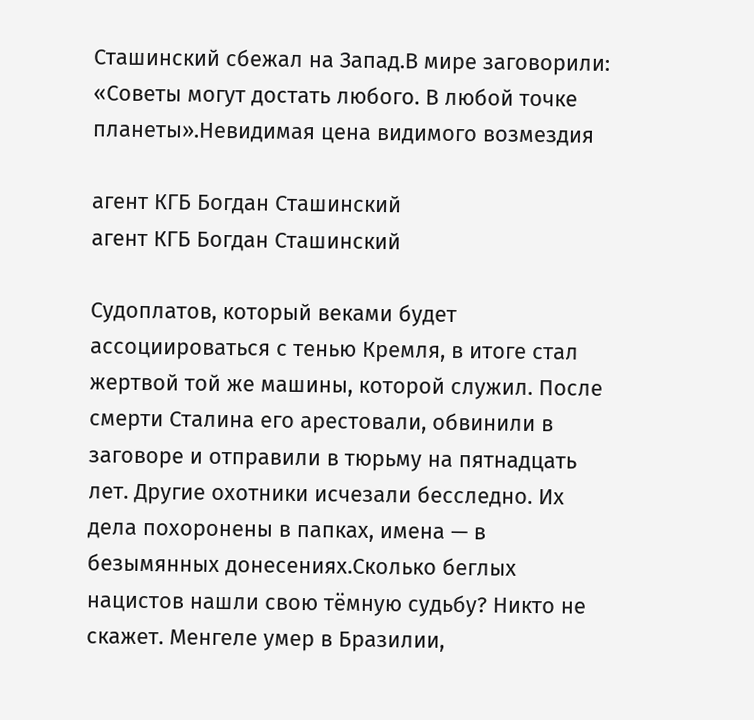Сташинский сбежал на Запад.В мире заговорили: «Советы могут достать любого. В любой точке планеты».Невидимая цена видимого возмездия

агент КГБ Богдан Сташинский
агент КГБ Богдан Сташинский

Судоплатов, который веками будет ассоциироваться с тенью Кремля, в итоге стал жертвой той же машины, которой служил. После смерти Сталина его арестовали, обвинили в заговоре и отправили в тюрьму на пятнадцать лет. Другие охотники исчезали бесследно. Их дела похоронены в папках, имена — в безымянных донесениях.Сколько беглых нацистов нашли свою тёмную судьбу? Никто не скажет. Менгеле умер в Бразилии,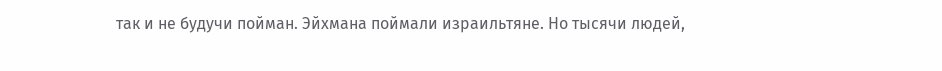так и не будучи пойман. Эйхмана поймали израильтяне. Но тысячи людей,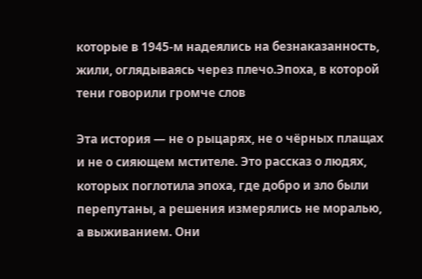которые в 1945-м надеялись на безнаказанность, жили, оглядываясь через плечо.Эпоха, в которой тени говорили громче слов

Эта история — не о рыцарях, не о чёрных плащах и не о сияющем мстителе. Это рассказ о людях, которых поглотила эпоха, где добро и зло были перепутаны, а решения измерялись не моралью, а выживанием. Они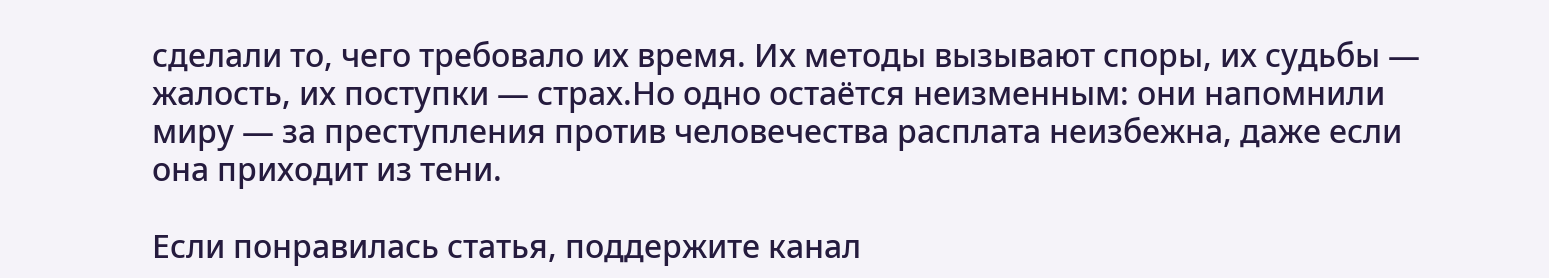сделали то, чего требовало их время. Их методы вызывают споры, их судьбы — жалость, их поступки — страх.Но одно остаётся неизменным: они напомнили миру — за преступления против человечества расплата неизбежна, даже если она приходит из тени.

Если понравилась статья, поддержите канал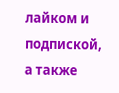лайком и подпиской, а также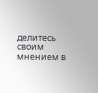делитесь своим мнением в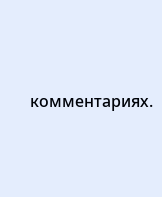комментариях.